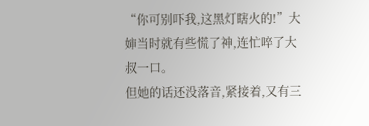“你可别吓我,这黑灯瞎火的!”大婶当时就有些慌了神,连忙啐了大叔一口。
但她的话还没落音,紧接着,又有三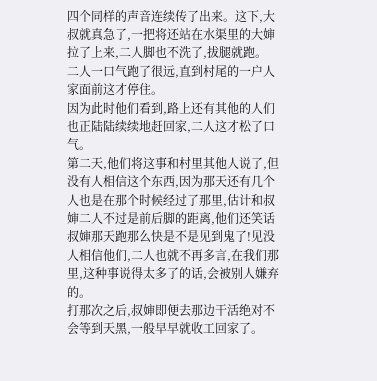四个同样的声音连续传了出来。这下,大叔就真急了,一把将还站在水渠里的大婶拉了上来,二人脚也不洗了,拔腿就跑。
二人一口气跑了很远,直到村尾的一户人家面前这才停住。
因为此时他们看到,路上还有其他的人们也正陆陆续续地赶回家,二人这才松了口气。
第二天,他们将这事和村里其他人说了,但没有人相信这个东西,因为那天还有几个人也是在那个时候经过了那里,估计和叔婶二人不过是前后脚的距离,他们还笑话叔婶那天跑那么快是不是见到鬼了!见没人相信他们,二人也就不再多言,在我们那里,这种事说得太多了的话,会被别人嫌弃的。
打那次之后,叔婶即便去那边干活绝对不会等到天黑,一般早早就收工回家了。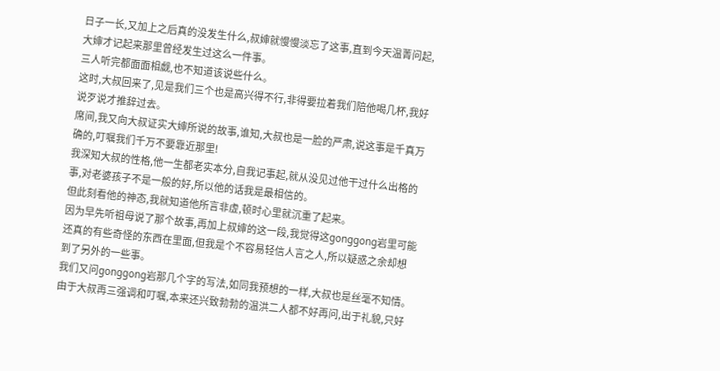日子一长,又加上之后真的没发生什么,叔婶就慢慢淡忘了这事,直到今天温菁问起,大婶才记起来那里曾经发生过这么一件事。
三人听完都面面相觑,也不知道该说些什么。
这时,大叔回来了,见是我们三个也是高兴得不行,非得要拉着我们陪他喝几杯,我好说歹说才推辞过去。
席间,我又向大叔证实大婶所说的故事,谁知,大叔也是一脸的严肃,说这事是千真万确的,叮嘱我们千万不要靠近那里!
我深知大叔的性格,他一生都老实本分,自我记事起,就从没见过他干过什么出格的事,对老婆孩子不是一般的好,所以他的话我是最相信的。
但此刻看他的神态,我就知道他所言非虚,顿时心里就沉重了起来。
因为早先听祖母说了那个故事,再加上叔婶的这一段,我觉得这gonggong岩里可能还真的有些奇怪的东西在里面,但我是个不容易轻信人言之人,所以疑惑之余却想到了另外的一些事。
我们又问gonggong岩那几个字的写法,如同我预想的一样,大叔也是丝毫不知情。
由于大叔再三强调和叮嘱,本来还兴致勃勃的温洪二人都不好再问,出于礼貌,只好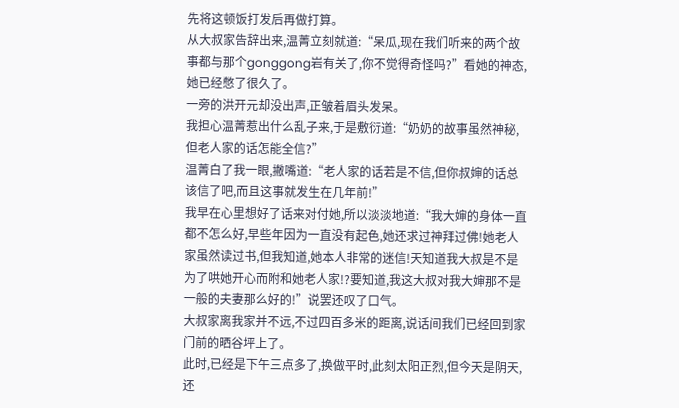先将这顿饭打发后再做打算。
从大叔家告辞出来,温菁立刻就道:“呆瓜,现在我们听来的两个故事都与那个gonggong岩有关了,你不觉得奇怪吗?”看她的神态,她已经憋了很久了。
一旁的洪开元却没出声,正皱着眉头发呆。
我担心温菁惹出什么乱子来,于是敷衍道:“奶奶的故事虽然神秘,但老人家的话怎能全信?”
温菁白了我一眼,撇嘴道:“老人家的话若是不信,但你叔婶的话总该信了吧,而且这事就发生在几年前!”
我早在心里想好了话来对付她,所以淡淡地道:“我大婶的身体一直都不怎么好,早些年因为一直没有起色,她还求过神拜过佛!她老人家虽然读过书,但我知道,她本人非常的迷信!天知道我大叔是不是为了哄她开心而附和她老人家!?要知道,我这大叔对我大婶那不是一般的夫妻那么好的!”说罢还叹了口气。
大叔家离我家并不远,不过四百多米的距离,说话间我们已经回到家门前的晒谷坪上了。
此时,已经是下午三点多了,换做平时,此刻太阳正烈,但今天是阴天,还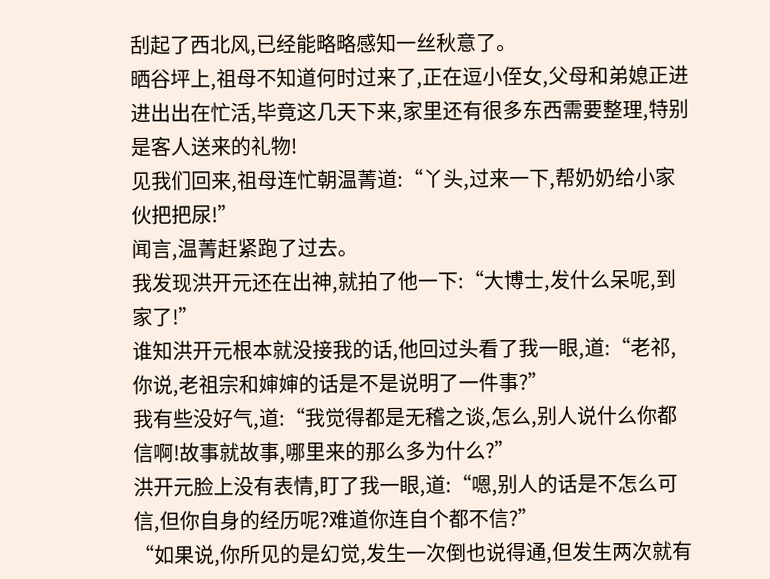刮起了西北风,已经能略略感知一丝秋意了。
晒谷坪上,祖母不知道何时过来了,正在逗小侄女,父母和弟媳正进进出出在忙活,毕竟这几天下来,家里还有很多东西需要整理,特别是客人送来的礼物!
见我们回来,祖母连忙朝温菁道:“丫头,过来一下,帮奶奶给小家伙把把尿!”
闻言,温菁赶紧跑了过去。
我发现洪开元还在出神,就拍了他一下:“大博士,发什么呆呢,到家了!”
谁知洪开元根本就没接我的话,他回过头看了我一眼,道:“老祁,你说,老祖宗和婶婶的话是不是说明了一件事?”
我有些没好气,道:“我觉得都是无稽之谈,怎么,别人说什么你都信啊!故事就故事,哪里来的那么多为什么?”
洪开元脸上没有表情,盯了我一眼,道:“嗯,别人的话是不怎么可信,但你自身的经历呢?难道你连自个都不信?”
“如果说,你所见的是幻觉,发生一次倒也说得通,但发生两次就有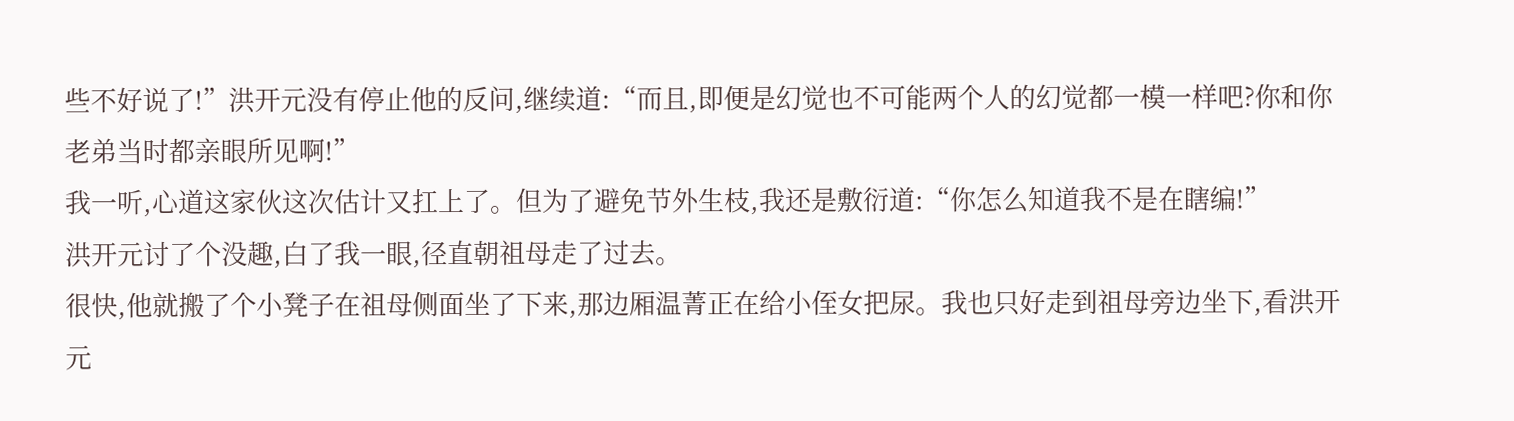些不好说了!”洪开元没有停止他的反问,继续道:“而且,即便是幻觉也不可能两个人的幻觉都一模一样吧?你和你老弟当时都亲眼所见啊!”
我一听,心道这家伙这次估计又扛上了。但为了避免节外生枝,我还是敷衍道:“你怎么知道我不是在瞎编!”
洪开元讨了个没趣,白了我一眼,径直朝祖母走了过去。
很快,他就搬了个小凳子在祖母侧面坐了下来,那边厢温菁正在给小侄女把尿。我也只好走到祖母旁边坐下,看洪开元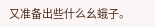又准备出些什么幺蛾子。